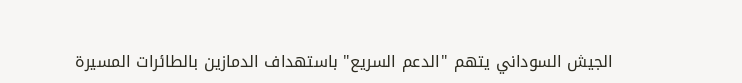الجيش السوداني يتهم "الدعم السريع" باستهداف الدمازين بالطائرات المسيرة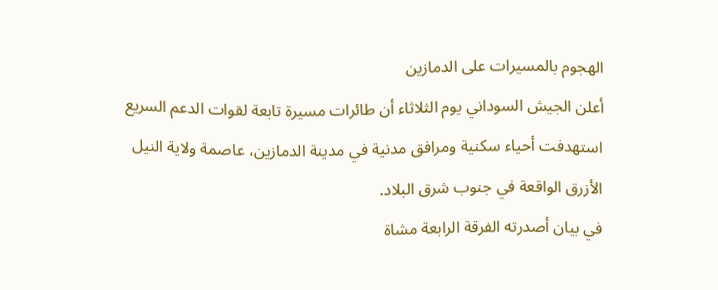الهجوم بالمسيرات على الدمازين
أعلن الجيش السوداني يوم الثلاثاء أن طائرات مسيرة تابعة لقوات الدعم السريع استهدفت أحياء سكنية ومرافق مدنية في مدينة الدمازين، عاصمة ولاية النيل الأزرق الواقعة في جنوب شرق البلاد.
في بيان أصدرته الفرقة الرابعة مشاة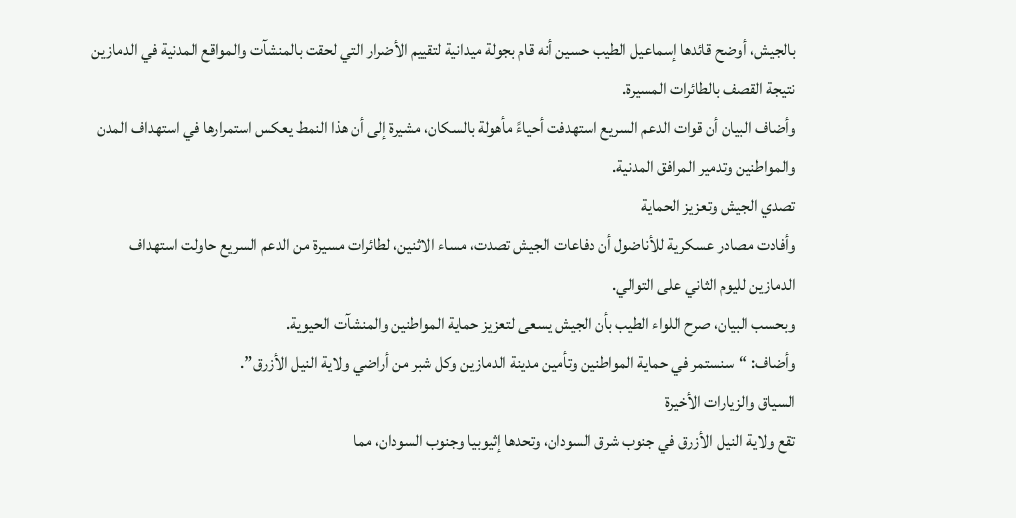بالجيش، أوضح قائدها إسماعيل الطيب حسين أنه قام بجولة ميدانية لتقييم الأضرار التي لحقت بالمنشآت والمواقع المدنية في الدمازين نتيجة القصف بالطائرات المسيرة.
وأضاف البيان أن قوات الدعم السريع استهدفت أحياءً مأهولة بالسكان، مشيرة إلى أن هذا النمط يعكس استمرارها في استهداف المدن والمواطنين وتدمير المرافق المدنية.
تصدي الجيش وتعزيز الحماية
وأفادت مصادر عسكرية للأناضول أن دفاعات الجيش تصدت، مساء الاثنين، لطائرات مسيرة من الدعم السريع حاولت استهداف الدمازين لليوم الثاني على التوالي.
وبحسب البيان، صرح اللواء الطيب بأن الجيش يسعى لتعزيز حماية المواطنين والمنشآت الحيوية.
وأضاف: “سنستمر في حماية المواطنين وتأمين مدينة الدمازين وكل شبر من أراضي ولاية النيل الأزرق”.
السياق والزيارات الأخيرة
تقع ولاية النيل الأزرق في جنوب شرق السودان، وتحدها إثيوبيا وجنوب السودان، مما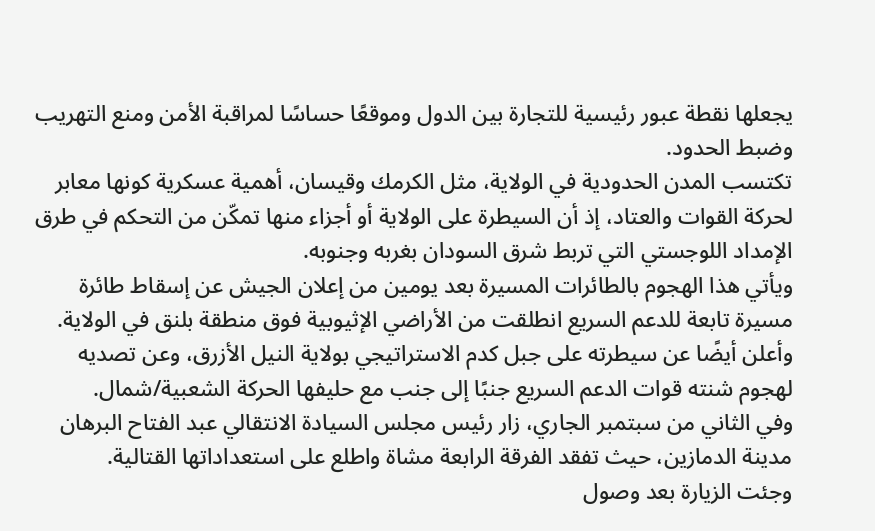يجعلها نقطة عبور رئيسية للتجارة بين الدول وموقعًا حساسًا لمراقبة الأمن ومنع التهريب وضبط الحدود.
تكتسب المدن الحدودية في الولاية، مثل الكرمك وقيسان، أهمية عسكرية كونها معابر لحركة القوات والعتاد، إذ أن السيطرة على الولاية أو أجزاء منها تمكّن من التحكم في طرق الإمداد اللوجستي التي تربط شرق السودان بغربه وجنوبه.
ويأتي هذا الهجوم بالطائرات المسيرة بعد يومين من إعلان الجيش عن إسقاط طائرة مسيرة تابعة للدعم السريع انطلقت من الأراضي الإثيوبية فوق منطقة بلنق في الولاية.
وأعلن أيضًا عن سيطرته على جبل كدم الاستراتيجي بولاية النيل الأزرق، وعن تصديه لهجوم شنته قوات الدعم السريع جنبًا إلى جنب مع حليفها الحركة الشعبية/شمال.
وفي الثاني من سبتمبر الجاري، زار رئيس مجلس السيادة الانتقالي عبد الفتاح البرهان مدينة الدمازين، حيث تفقد الفرقة الرابعة مشاة واطلع على استعداداتها القتالية.
وجئت الزيارة بعد وصول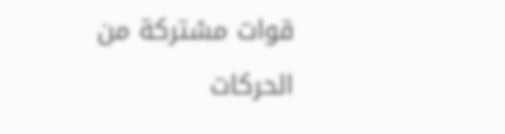قوات مشتركة من الحركات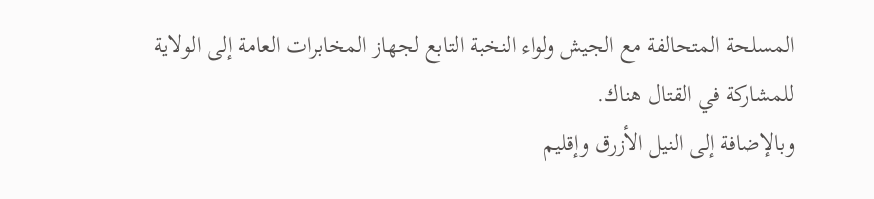المسلحة المتحالفة مع الجيش ولواء النخبة التابع لجهاز المخابرات العامة إلى الولاية للمشاركة في القتال هناك.
وبالإضافة إلى النيل الأزرق وإقليم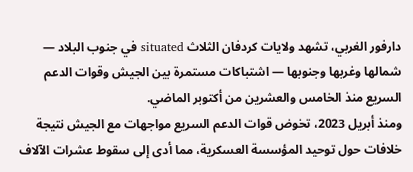دارفور الغربي، تشهد ولايات كردفان الثلاث situated في جنوب البلاد — شمالها وغربها وجنوبها — اشتباكات مستمرة بين الجيش وقوات الدعم السريع منذ الخامس والعشرين من أكتوبر الماضي.
ومنذ أبريل 2023، تخوض قوات الدعم السريع مواجهات مع الجيش نتيجة خلافات حول توحيد المؤسسة العسكرية، مما أدى إلى سقوط عشرات الآلاف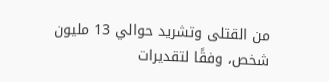من القتلى وتشريد حوالي 13 مليون شخص، وفقًا لتقديرات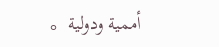أممية ودولية。